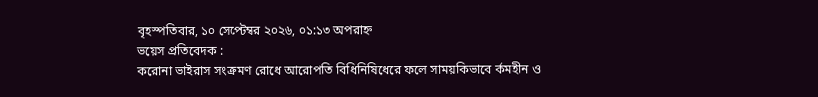বৃহস্পতিবার, ১০ সেপ্টেম্বর ২০২৬, ০১:১৩ অপরাহ্ন
ভয়েস প্রতিবেদক :
করোনা ভাইরাস সংক্রমণ রোধে আরোপতি বিধিনিষিধেরে ফলে সাময়কিভাবে র্কমহীন ও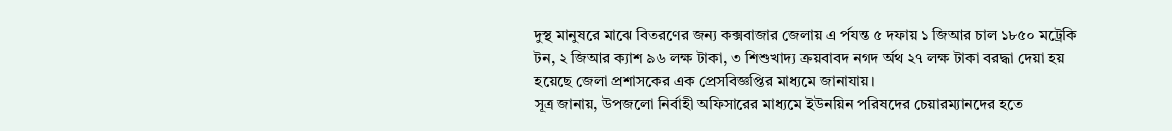দুস্থ মানুষরে মাঝে বিতরণের জন্য কক্সবাজার জেলায় এ র্পযন্ত ৫ দফায় ১ জিআর চাল ১৮৫০ মট্রেকি টন, ২ জিআর ক্যাশ ৯৬ লক্ষ টাকা, ৩ শিশুখাদ্য ক্রয়বাবদ নগদ র্অথ ২৭ লক্ষ টাকা বরদ্ধা দেয়া হয় হয়েছে জেলা প্রশাসকের এক প্রেসবিজ্ঞপ্তির মাধ্যমে জানাযায়।
সূত্র জানায়, উপজলো নির্বাহী অফিসারের মাধ্যমে ইউনয়িন পরিষদের চেয়ারম্যানদের হতে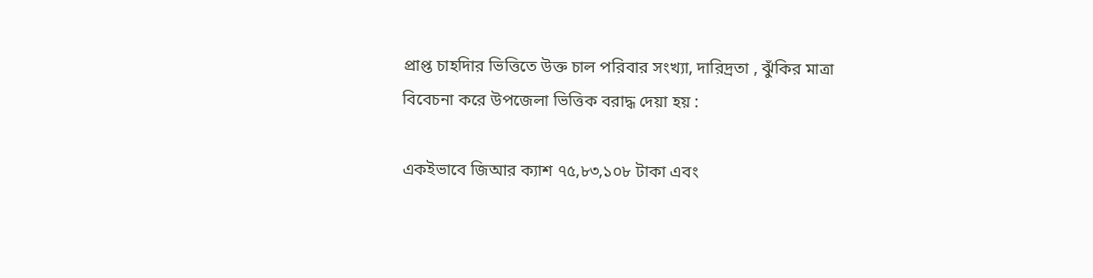প্রাপ্ত চাহদিার ভিত্তিতে উক্ত চাল পরিবার সংখ্যা, দারিদ্রতা , ঝুঁকির মাত্রা বিবেচনা করে উপজেলা ভিত্তিক বরাদ্ধ দেয়া হয় :

একইভাবে জিআর ক্যাশ ৭৫,৮৩,১০৮ টাকা এবং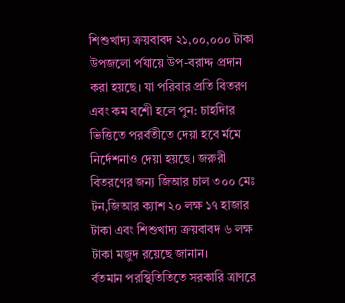শিশুখাদ্য ক্রয়বাবদ ২১,০০,০০০ টাকা উপজলো র্পযায়ে উপ-বরাদ্দ প্রদান করা হয়ছে। যা পরিবার প্রতি বিতরণ এবং কম বশেী হলে পুন: চাহদিার ভিত্তিতে পরর্বতীতে দেয়া হবে র্মমে নির্দেশনাও দেয়া হয়ছে। জরুরী বিতরণের জন্য জিআর চাল ৩০০ মেঃ টন,জিআর ক্যাশ ২০ লক্ষ ১৭ হাজার টাকা এবং শিশুখাদ্য ক্রয়বাবদ ৬ লক্ষ টাকা মজুদ রয়েছে জানান।
র্বতমান পরস্থিতিতিতে সরকারি ত্রাণরে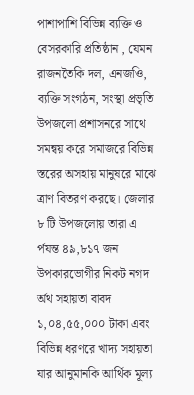পাশাপাশি বিভিন্ন ব্যক্তি ও বেসরকারি প্রতিষ্ঠান , যেমন রাজনতৈকি দল, এনজওি, ব্যক্তি সংগঠন, সংস্থা প্রভৃতি উপজলো প্রশাসনরে সাথে সমন্বয় করে সমাজরে বিভিন্ন স্তরের অসহায় মানুষরে মাঝে ত্রাণ বিতরণ করছে। জেলার ৮ টি উপজলোয় তারা এ র্পযন্ত ৪৯,৮১৭ জন উপকারভোগীর নিকট নগদ র্অথ সহায়তা বাবদ ১,০৪,৫৫,০০০ টাকা এবং বিভিন্ন ধরণরে খাদ্য সহায়তা যার আনুমানকি আর্থিক মূল্য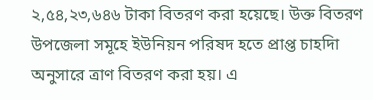২,৫৪,২৩,৬৪৬ টাকা বিতরণ করা হয়েছে। উক্ত বিতরণ উপজেলা সমূহে ইউনিয়ন পরিষদ হতে প্রাপ্ত চাহদিা অনুসারে ত্রাণ বিতরণ করা হয়। এ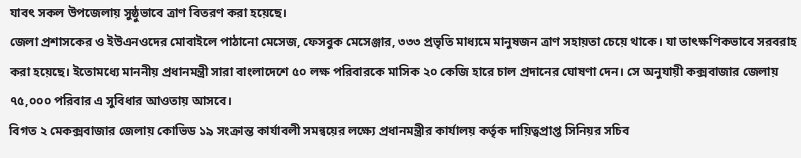যাবৎ সকল উপজেলায় সুষ্ঠুভাবে ত্রাণ বিতরণ করা হয়েছে।
জেলা প্রশাসকের ও ইউএনওদের মোবাইলে পাঠানো মেসেজ, ফেসবুক মেসেঞ্জার, ৩৩৩ প্রভৃতি মাধ্যমে মানুষজন ত্রাণ সহায়তা চেয়ে থাকে। যা তাৎক্ষণিকভাবে সরবরাহ করা হয়েছে। ইতোমধ্যে মাননীয় প্রধানমন্ত্রী সারা বাংলাদেশে ৫০ লক্ষ পরিবারকে মাসিক ২০ কেজি হারে চাল প্রদানের ঘোষণা দেন। সে অনুযায়ী কক্সবাজার জেলায় ৭৫,০০০ পরিবার এ সুবিধার আওতায় আসবে।
বিগত ২ মেকক্সবাজার জেলায় কোভিড ১৯ সংক্রান্ত কার্যাবলী সমন্বয়ের লক্ষ্যে প্রধানমন্ত্রীর কার্যালয় কর্তৃক দায়িত্বপ্রাপ্ত সিনিয়র সচিব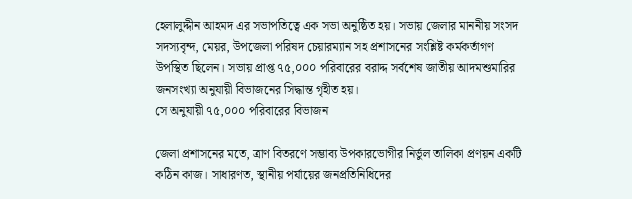হেলালুদ্দীন আহমদ এর সভাপতিত্বে এক সভা অনুষ্ঠিত হয়। সভায় জেলার মাননীয় সংসদ সদস্যবৃন্দ, মেয়র, উপজেলা পরিষদ চেয়ারম্যান সহ প্রশাসনের সংশ্লিষ্ট কর্মকর্তাগণ উপস্থিত ছিলেন। সভায় প্রাপ্ত ৭৫,০০০ পরিবারের বরাদ্দ সর্বশেষ জাতীয় আদমশুমারির জনসংখ্যা অনুযায়ী বিভাজনের সিদ্ধান্ত গৃহীত হয়।
সে অনুযায়ী ৭৫,০০০ পরিবারের বিভাজন

জেলা প্রশাসনের মতে, ত্রাণ বিতরণে সম্ভাব্য উপকারভোগীর নির্ভুল তালিকা প্রণয়ন একটি কঠিন কাজ। সাধারণত, স্থানীয় পর্যায়ের জনপ্রতিনিধিদের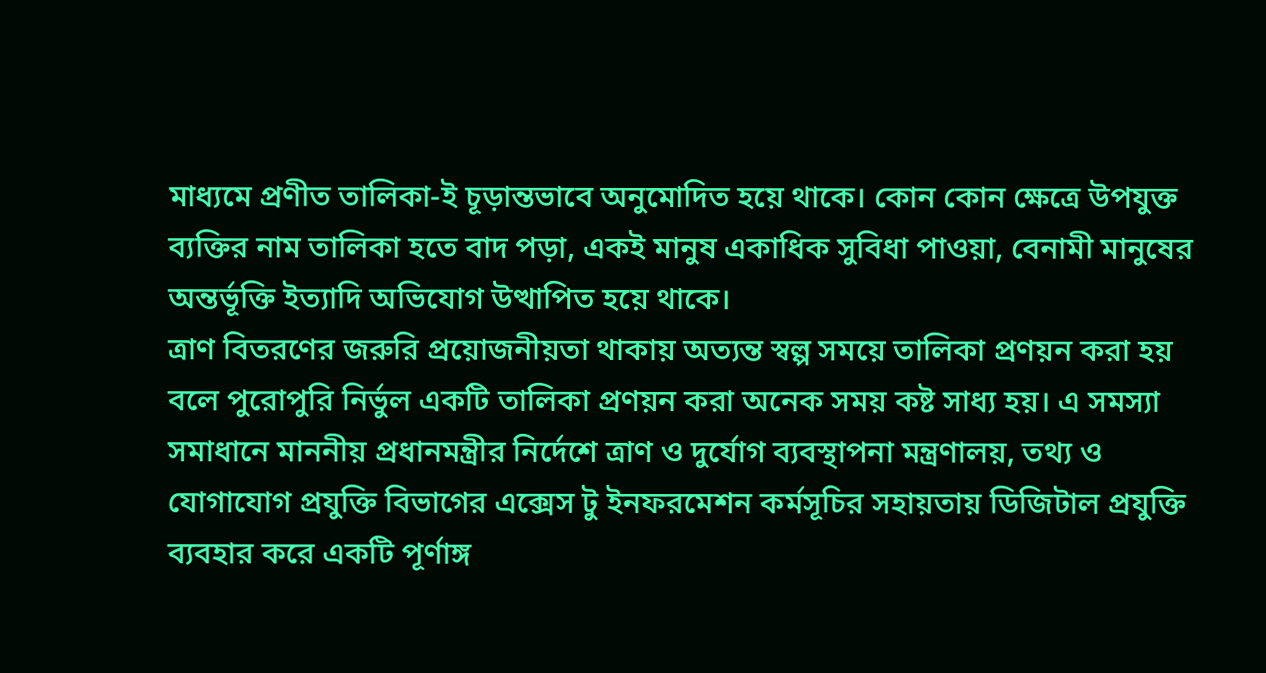মাধ্যমে প্রণীত তালিকা-ই চূড়ান্তভাবে অনুমোদিত হয়ে থাকে। কোন কোন ক্ষেত্রে উপযুক্ত ব্যক্তির নাম তালিকা হতে বাদ পড়া, একই মানুষ একাধিক সুবিধা পাওয়া, বেনামী মানুষের অন্তর্ভূক্তি ইত্যাদি অভিযোগ উত্থাপিত হয়ে থাকে।
ত্রাণ বিতরণের জরুরি প্রয়োজনীয়তা থাকায় অত্যন্ত স্বল্প সময়ে তালিকা প্রণয়ন করা হয় বলে পুরোপুরি নির্ভুল একটি তালিকা প্রণয়ন করা অনেক সময় কষ্ট সাধ্য হয়। এ সমস্যা সমাধানে মাননীয় প্রধানমন্ত্রীর নির্দেশে ত্রাণ ও দুর্যোগ ব্যবস্থাপনা মন্ত্রণালয়, তথ্য ও যোগাযোগ প্রযুক্তি বিভাগের এক্সেস টু ইনফরমেশন কর্মসূচির সহায়তায় ডিজিটাল প্রযুক্তি ব্যবহার করে একটি পূর্ণাঙ্গ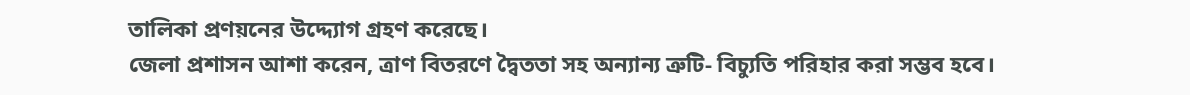তালিকা প্রণয়নের উদ্দ্যোগ গ্রহণ করেছে।
জেলা প্রশাসন আশা করেন, ত্রাণ বিতরণে দ্বৈততা সহ অন্যান্য ত্রুটি- বিচ্যুতি পরিহার করা সম্ভব হবে।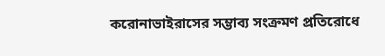করোনাভাইরাসের সম্ভাব্য সংক্রমণ প্রতিরোধে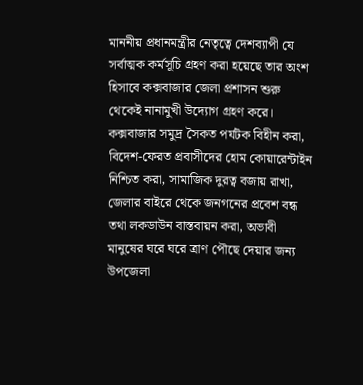মাননীয় প্রধানমন্ত্রীর নেতৃত্বে দেশব্যাপী যে সর্বাত্মক কর্মসূচি গ্রহণ করা হয়েছে তার অংশ হিসাবে কক্সবাজার জেলা প্রশাসন শুরু থেকেই নানামুখী উদ্যোগ গ্রহণ করে। কক্সবাজার সমুদ্র সৈকত পর্যটক বিহীন করা, বিদেশ-ফেরত প্রবাসীদের হোম কোয়ারেন্টাইন নিশ্চিত করা, সামাজিক দুরত্ব বজায় রাখা, জেলার বাইরে থেকে জনগনের প্রবেশ বন্ধ তথা লকডাউন বাস্তবায়ন করা, অভাবী মানুষের ঘরে ঘরে ত্রাণ পৌছে দেয়ার জন্য উপজেলা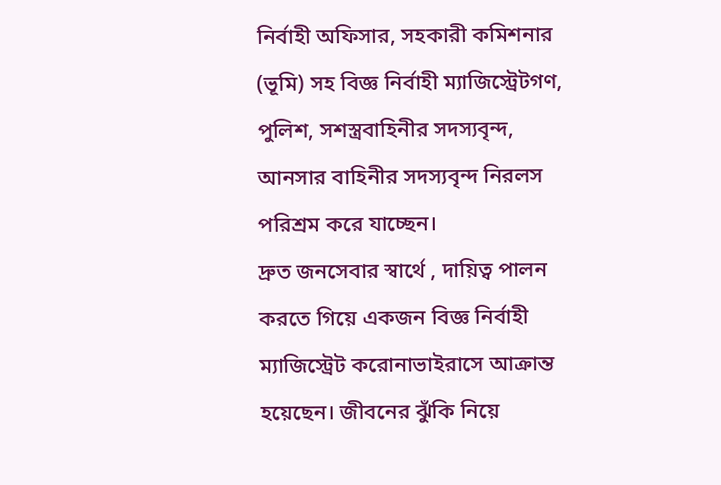নির্বাহী অফিসার, সহকারী কমিশনার (ভূমি) সহ বিজ্ঞ নির্বাহী ম্যাজিস্ট্রেটগণ, পুলিশ, সশস্ত্রবাহিনীর সদস্যবৃন্দ, আনসার বাহিনীর সদস্যবৃন্দ নিরলস পরিশ্রম করে যাচ্ছেন।
দ্রুত জনসেবার স্বার্থে , দায়িত্ব পালন করতে গিয়ে একজন বিজ্ঞ নির্বাহী ম্যাজিস্ট্রেট করোনাভাইরাসে আক্রান্ত হয়েছেন। জীবনের ঝুঁকি নিয়ে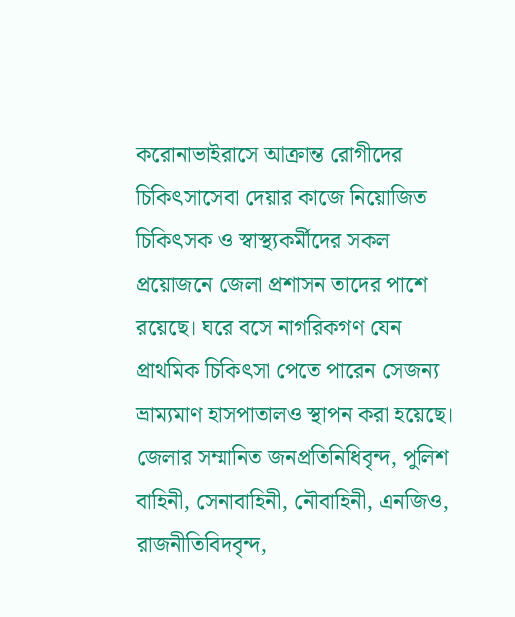করোনাভাইরাসে আক্রান্ত রোগীদের চিকিৎসাসেবা দেয়ার কাজে নিয়োজিত চিকিৎসক ও স্বাস্থ্যকর্মীদের সকল প্রয়োজনে জেলা প্রশাসন তাদের পাশে রয়েছে। ঘরে বসে নাগরিকগণ যেন প্রাথমিক চিকিৎসা পেতে পারেন সেজন্য ভ্রাম্যমাণ হাসপাতালও স্থাপন করা হয়েছে।
জেলার সম্মানিত জনপ্রতিনিধিবৃন্দ, পুলিশ বাহিনী, সেনাবাহিনী, নৌবাহিনী, এনজিও, রাজনীতিবিদবৃন্দ,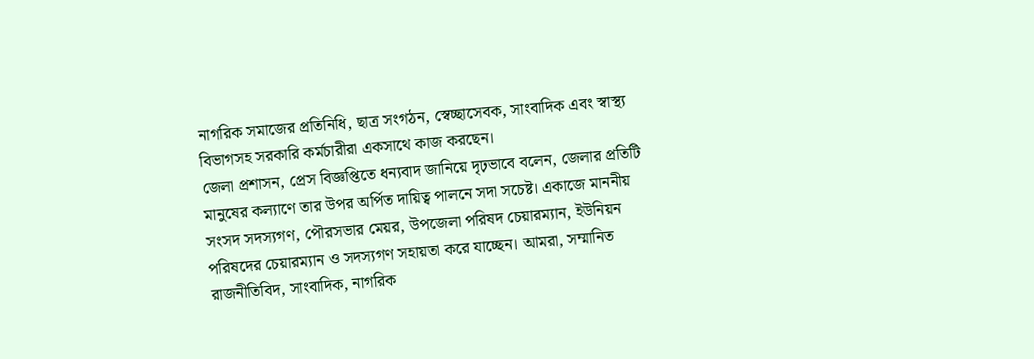নাগরিক সমাজের প্রতিনিধি, ছাত্র সংগঠন, স্বেচ্ছাসেবক, সাংবাদিক এবং স্বাস্থ্য বিভাগসহ সরকারি কর্মচারীরা একসাথে কাজ করছেন।
জেলা প্রশাসন, প্রেস বিজ্ঞপ্তিতে ধন্যবাদ জানিয়ে দৃঢ়ভাবে বলেন, জেলার প্রতিটি মানুষের কল্যাণে তার উপর অর্পিত দায়িত্ব পালনে সদা সচেষ্ট। একাজে মাননীয় সংসদ সদস্যগণ, পৌরসভার মেয়র, উপজেলা পরিষদ চেয়ারম্যান, ইউনিয়ন পরিষদের চেয়ারম্যান ও সদস্যগণ সহায়তা করে যাচ্ছেন। আমরা, সম্মানিত রাজনীতিবিদ, সাংবাদিক, নাগরিক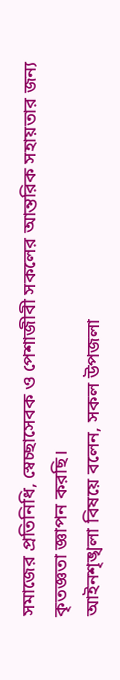সমাজের প্রতিনিধি, স্বেচ্ছাসেবক ও পেশাজীবী সকলের আন্তরিক সহায়তার জন্য কৃতজ্ঞতা জ্ঞাপন করছি।
আইনশৃঙ্খলা বিষয়ে বলেন, সকল উপজলা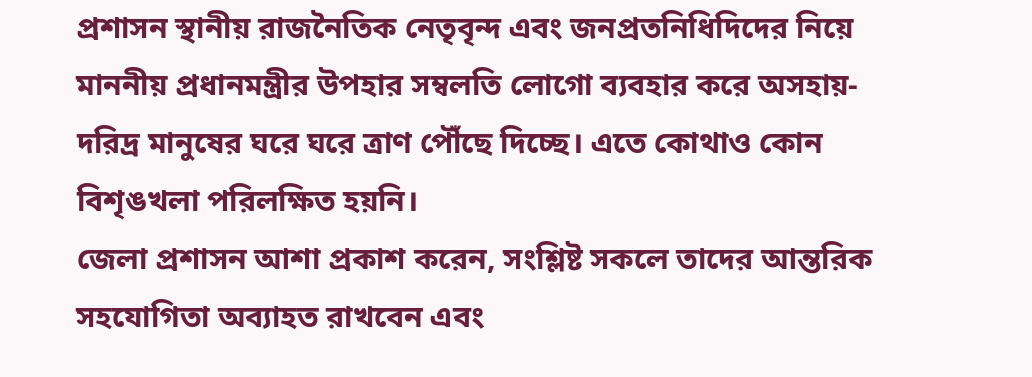প্রশাসন স্থানীয় রাজনৈতিক নেতৃবৃন্দ এবং জনপ্রতনিধিদিদের নিয়ে মাননীয় প্রধানমন্ত্রীর উপহার সম্বলতি লোগো ব্যবহার করে অসহায়-দরিদ্র মানুষের ঘরে ঘরে ত্রাণ পৌঁছে দিচ্ছে। এতে কোথাও কোন বিশৃঙখলা পরিলক্ষিত হয়নি।
জেলা প্রশাসন আশা প্রকাশ করেন, সংশ্লিষ্ট সকলে তাদের আন্তরিক সহযোগিতা অব্যাহত রাখবেন এবং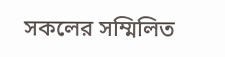সকলের সম্মিলিত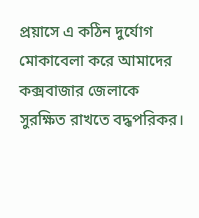প্রয়াসে এ কঠিন দুর্যোগ মোকাবেলা করে আমাদের কক্সবাজার জেলাকে সুরক্ষিত রাখতে বদ্ধপরিকর।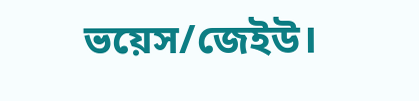ভয়েস/জেইউ।